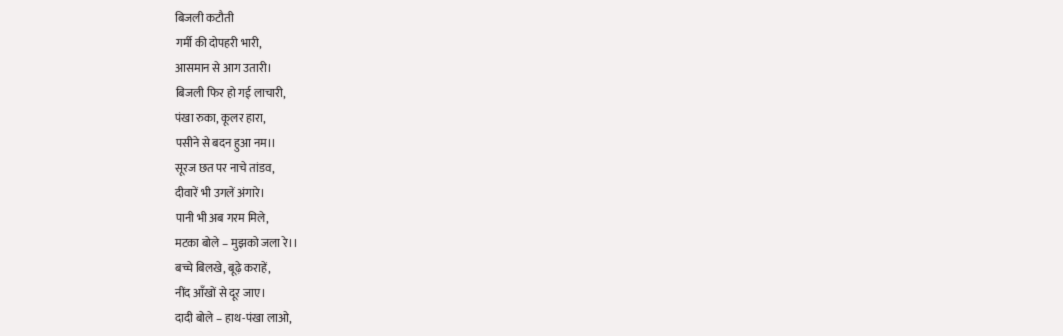बिजली कटौती
गर्मी की दोपहरी भारी,
आसमान से आग उतारी।
बिजली फिर हो गई लाचारी,
पंखा रुका, कूलर हारा,
पसीने से बदन हुआ नम।।
सूरज छत पर नाचे तांडव,
दीवारें भी उगलें अंगारे।
पानी भी अब गरम मिले,
मटका बोले – मुझको जला रे।।
बच्चे बिलखे, बूढ़े कराहें,
नींद आँखों से दूर जाए।
दादी बोले – हाथ-पंखा लाओ,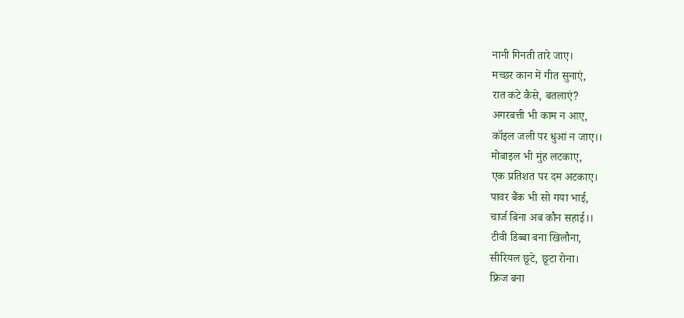नानी गिनती तारे जाए।
मच्छर कान में गीत सुनाएं,
रात कटे कैसे, बतलाएं?
अगरबत्ती भी काम न आए,
कॉइल जली पर धुआं न जाए।।
मोबाइल भी मुंह लटकाए,
एक प्रतिशत पर दम अटकाए।
पावर बैंक भी सो गया भाई,
चार्ज बिना अब कौन सहाई।।
टीवी डिब्बा बना खिलौना,
सीरियल छूटे, छूटा रोना।
फ्रिज बना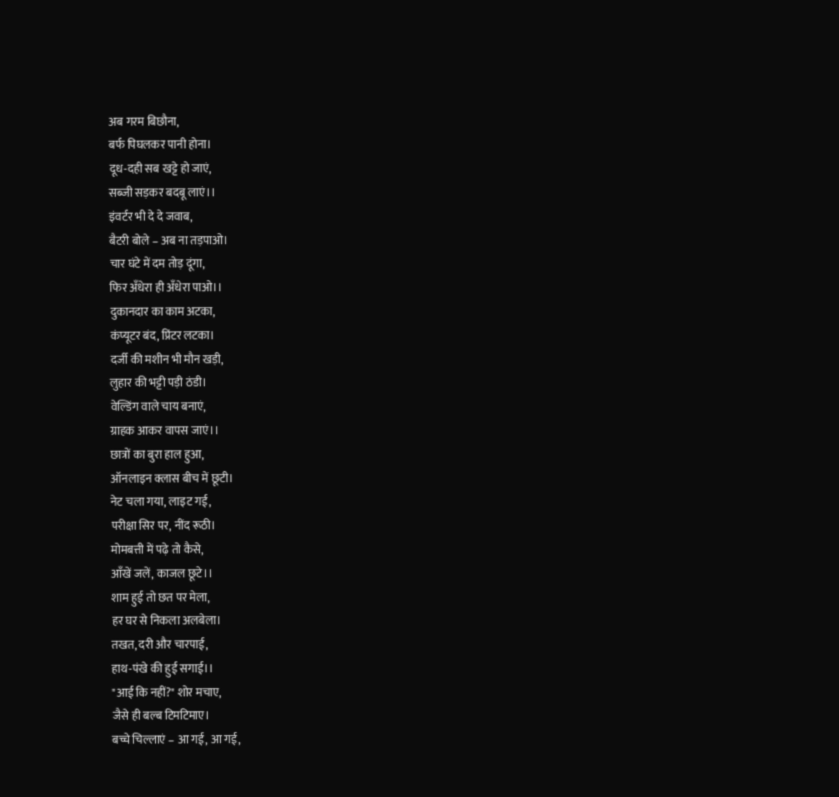अब गरम बिछौना,
बर्फ पिघलकर पानी होना।
दूध-दही सब खट्टे हो जाएं,
सब्जी सड़कर बदबू लाएं।।
इंवर्टर भी दे दे जवाब,
बैटरी बोले – अब ना तड़पाओ।
चार घंटे में दम तोड़ दूंगा,
फिर अँधेरा ही अँधेरा पाओ।।
दुकानदार का काम अटका,
कंप्यूटर बंद, प्रिंटर लटका।
दर्जी की मशीन भी मौन खड़ी,
लुहार की भट्टी पड़ी ठंडी।
वेल्डिंग वाले चाय बनाएं,
ग्राहक आकर वापस जाएं।।
छात्रों का बुरा हाल हुआ,
ऑनलाइन क्लास बीच में छूटी।
नेट चला गया, लाइट गई,
परीक्षा सिर पर, नींद रूठी।
मोमबत्ती में पढ़े तो कैसे,
आँखें जलें, काजल छूटे।।
शाम हुई तो छत पर मेला,
हर घर से निकला अलबेला।
तखत, दरी और चारपाई,
हाथ-पंखे की हुई सगाई।।
"आई कि नहीं?" शोर मचाए,
जैसे ही बल्ब टिमटिमाए।
बच्चे चिल्लाएं – आ गई, आ गई,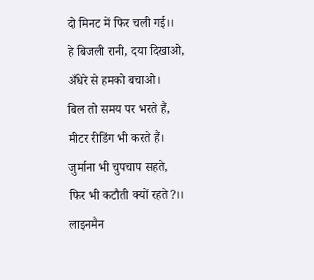दो मिनट में फिर चली गई।।
हे बिजली रानी, दया दिखाओ,
अँधेरे से हमको बचाओ।
बिल तो समय पर भरते हैं,
मीटर रीडिंग भी करते हैं।
जुर्माना भी चुपचाप सहते,
फिर भी कटौती क्यों रहते?।।
लाइनमैन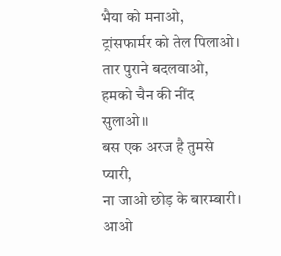भैया को मनाओ,
ट्रांसफार्मर को तेल पिलाओ।
तार पुराने बदलवाओ,
हमको चैन की नींद सुलाओ।।
बस एक अरज है तुमसे प्यारी,
ना जाओ छोड़ के बारम्बारी।
आओ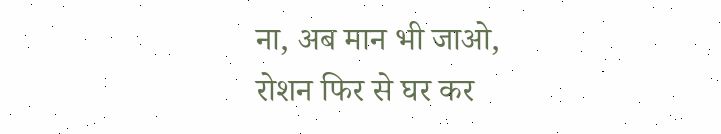ना, अब मान भी जाओ,
रोशन फिर से घर कर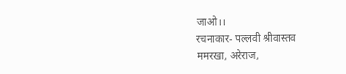जाओ।।
रचनाकार- पल्लवी श्रीवास्तव
ममरखा, अरेराज,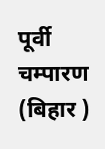पूर्वी चम्पारण (बिहार )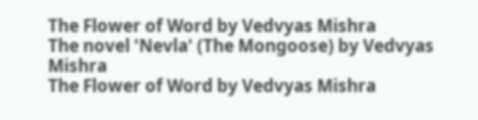The Flower of Word by Vedvyas Mishra
The novel 'Nevla' (The Mongoose) by Vedvyas Mishra
The Flower of Word by Vedvyas Mishra